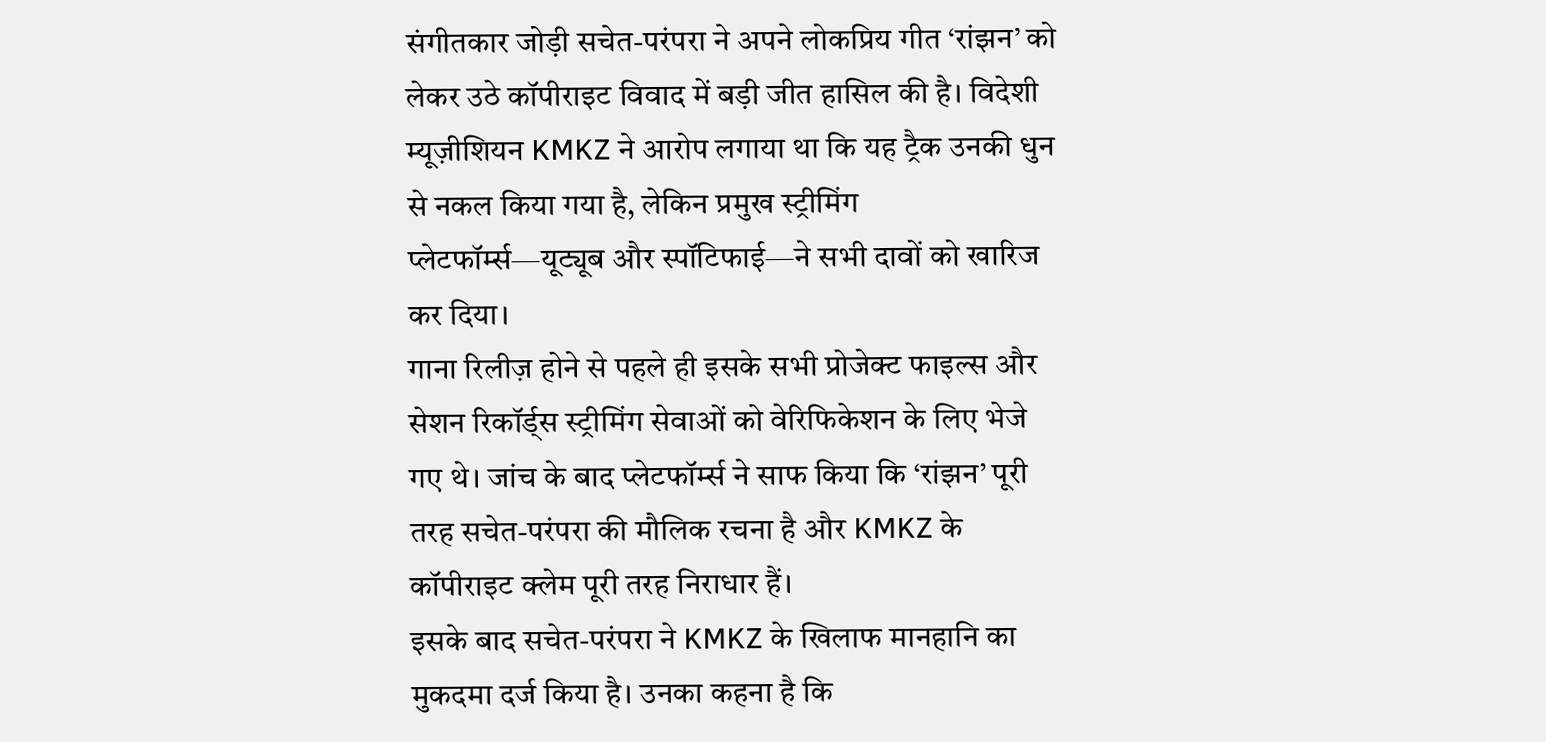संगीतकार जोड़ी सचेत-परंपरा ने अपने लोकप्रिय गीत ‘रांझन’ को लेकर उठे कॉपीराइट विवाद में बड़ी जीत हासिल की है। विदेशी म्यूज़ीशियन KMKZ ने आरोप लगाया था कि यह ट्रैक उनकी धुन से नकल किया गया है, लेकिन प्रमुख स्ट्रीमिंग प्लेटफॉर्म्स—यूट्यूब और स्पॉटिफाई—ने सभी दावों को खारिज कर दिया।
गाना रिलीज़ होने से पहले ही इसके सभी प्रोजेक्ट फाइल्स और सेशन रिकॉर्ड्स स्ट्रीमिंग सेवाओं को वेरिफिकेशन के लिए भेजे गए थे। जांच के बाद प्लेटफॉर्म्स ने साफ किया कि ‘रांझन’ पूरी तरह सचेत-परंपरा की मौलिक रचना है और KMKZ के कॉपीराइट क्लेम पूरी तरह निराधार हैं।
इसके बाद सचेत-परंपरा ने KMKZ के खिलाफ मानहानि का मुकदमा दर्ज किया है। उनका कहना है कि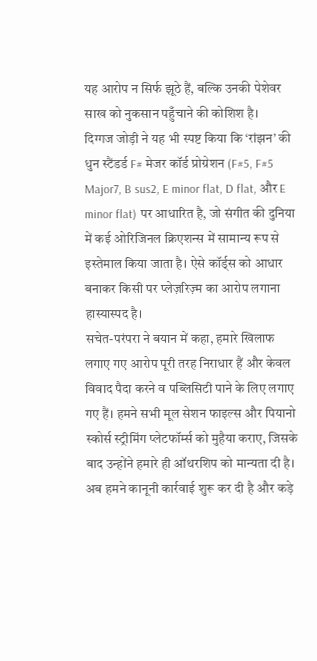यह आरोप न सिर्फ झूठे हैं, बल्कि उनकी पेशेवर साख को नुकसान पहुँचाने की कोशिश है।
दिग्गज जोड़ी ने यह भी स्पष्ट किया कि ‘रांझन’ की धुन स्टैंडर्ड F# मेजर कॉर्ड प्रोग्रेशन (F#5, F#5 Major7, B sus2, E minor flat, D flat, और E minor flat) पर आधारित है, जो संगीत की दुनिया में कई ओरिजिनल क्रिएशन्स में सामान्य रूप से इस्तेमाल किया जाता है। ऐसे कॉर्ड्स को आधार बनाकर किसी पर प्लेज़रिज़्म का आरोप लगाना हास्यास्पद है।
सचेत-परंपरा ने बयान में कहा, हमारे खिलाफ लगाए गए आरोप पूरी तरह निराधार हैं और केवल विवाद पैदा करने व पब्लिसिटी पाने के लिए लगाए गए हैं। हमने सभी मूल सेशन फाइल्स और पियानो स्कोर्स स्ट्रीमिंग प्लेटफॉर्म्स को मुहैया कराए, जिसके बाद उन्होंने हमारे ही ऑथरशिप को मान्यता दी है। अब हमने कानूनी कार्रवाई शुरू कर दी है और कड़े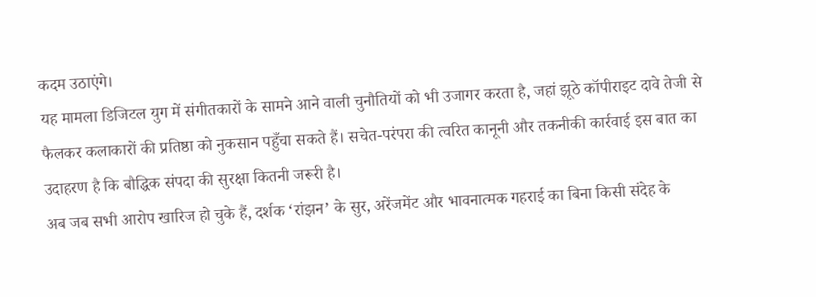कदम उठाएंगे।
यह मामला डिजिटल युग में संगीतकारों के सामने आने वाली चुनौतियों को भी उजागर करता है, जहां झूठे कॉपीराइट दावे तेजी से फैलकर कलाकारों की प्रतिष्ठा को नुकसान पहुँचा सकते हैं। सचेत-परंपरा की त्वरित कानूनी और तकनीकी कार्रवाई इस बात का उदाहरण है कि बौद्धिक संपदा की सुरक्षा कितनी जरूरी है।
अब जब सभी आरोप खारिज हो चुके हैं, दर्शक ‘रांझन’ के सुर, अरेंजमेंट और भावनात्मक गहराई का बिना किसी संदेह के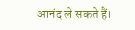आनंद ले सकते हैं।